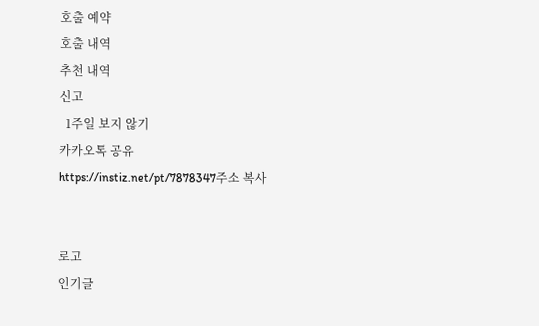호출 예약
호출 내역
추천 내역
신고
  1주일 보지 않기
카카오톡 공유
https://instiz.net/pt/7878347주소 복사


로고
인기글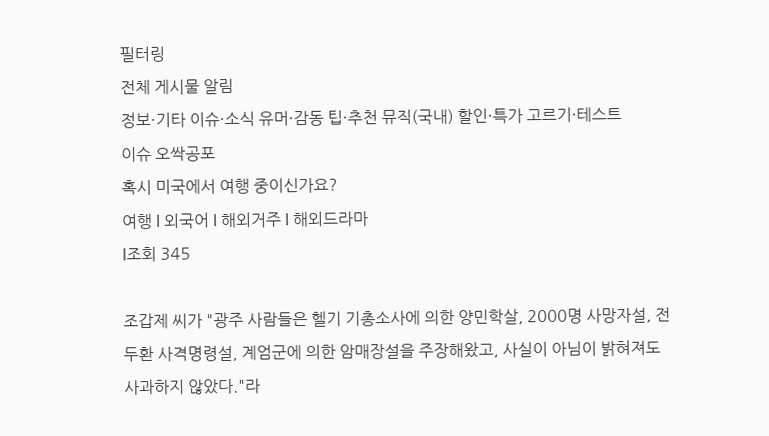필터링
전체 게시물 알림
정보·기타 이슈·소식 유머·감동 팁·추천 뮤직(국내) 할인·특가 고르기·테스트
이슈 오싹공포
혹시 미국에서 여행 중이신가요?
여행 l 외국어 l 해외거주 l 해외드라마
l조회 345

조갑제 씨가 "광주 사람들은 헬기 기총소사에 의한 양민학살, 2000명 사망자설, 전두환 사격명령설, 계엄군에 의한 암매장설을 주장해왔고, 사실이 아님이 밝혀져도 사과하지 않았다."라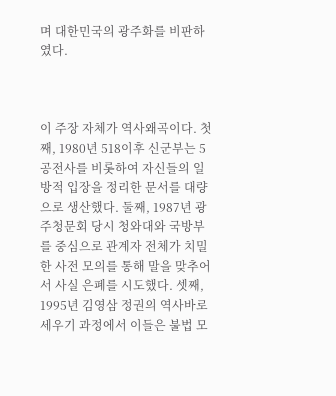며 대한민국의 광주화를 비판하였다.



이 주장 자체가 역사왜곡이다. 첫째, 1980년 518이후 신군부는 5공전사를 비롯하여 자신들의 일방적 입장을 정리한 문서를 대량으로 생산했다. 둘째, 1987년 광주청문회 당시 청와대와 국방부를 중심으로 관계자 전체가 치밀한 사전 모의를 통해 말을 맞추어서 사실 은폐를 시도했다. 셋째, 1995년 김영삼 정권의 역사바로세우기 과정에서 이들은 불법 모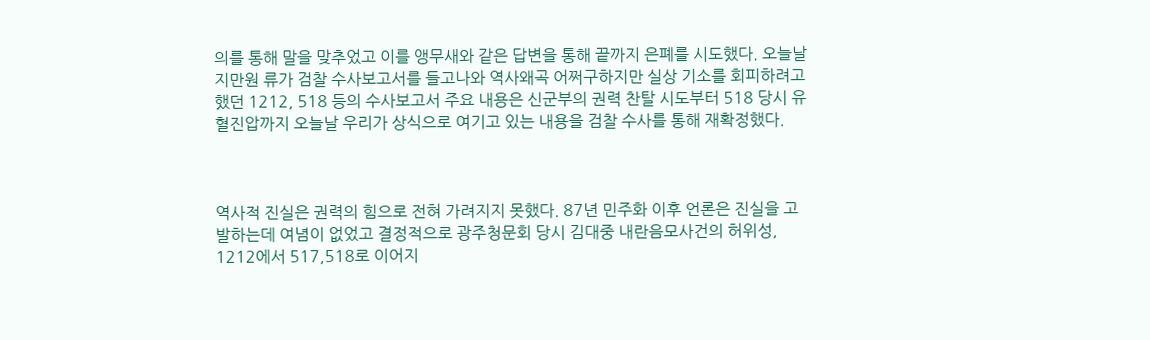의를 통해 말을 맞추었고 이를 앵무새와 같은 답변을 통해 끝까지 은폐를 시도했다. 오늘날 지만원 류가 검찰 수사보고서를 들고나와 역사왜곡 어쩌구하지만 실상 기소를 회피하려고 했던 1212, 518 등의 수사보고서 주요 내용은 신군부의 권력 찬탈 시도부터 518 당시 유혈진압까지 오늘날 우리가 상식으로 여기고 있는 내용을 검찰 수사를 통해 재확정했다.



역사적 진실은 권력의 힘으로 전혀 가려지지 못했다. 87년 민주화 이후 언론은 진실을 고발하는데 여념이 없었고 결정적으로 광주청문회 당시 김대중 내란음모사건의 허위성, 1212에서 517,518로 이어지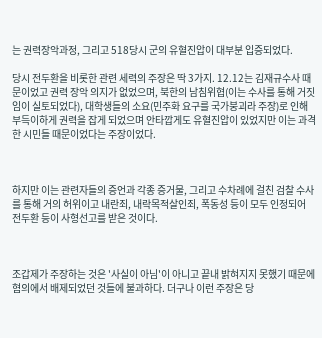는 권력장악과정, 그리고 518당시 군의 유혈진압이 대부분 입증되었다.

당시 전두환을 비롯한 관련 세력의 주장은 딱 3가지. 12.12는 김재규수사 때문이었고 권력 장악 의지가 없었으며, 북한의 남침위협(이는 수사를 통해 거짓임이 실토되었다), 대학생들의 소요(민주화 요구를 국가붕괴라 주장)로 인해 부득이하게 권력을 잡게 되었으며 안타깝게도 유혈진압이 있었지만 이는 과격한 시민들 때문이었다는 주장이었다.



하지만 이는 관련자들의 증언과 각종 증거물, 그리고 수차례에 걸친 검찰 수사를 통해 거의 허위이고 내란죄, 내락목적살인죄, 폭동성 등이 모두 인정되어 전두환 등이 사형선고를 받은 것이다.



조갑제가 주장하는 것은 '사실이 아님'이 아니고 끝내 밝혀지지 못했기 때문에 혐의에서 배제되었던 것들에 불과하다. 더구나 이런 주장은 당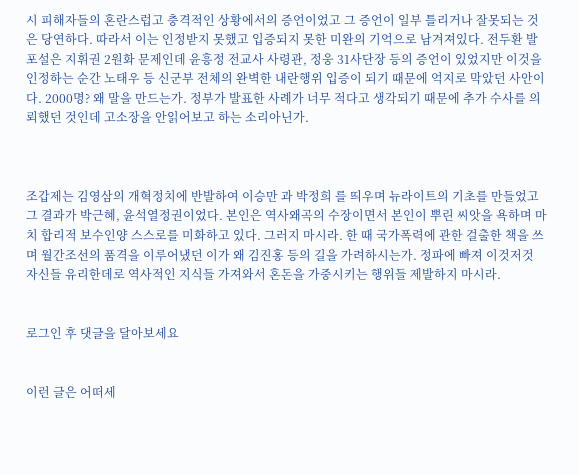시 피해자들의 혼란스럽고 충격적인 상황에서의 증언이었고 그 증언이 일부 틀리거나 잘못되는 것은 당연하다. 따라서 이는 인정받지 못했고 입증되지 못한 미완의 기억으로 남겨져있다. 전두환 발포설은 지휘권 2원화 문제인데 윤흥정 전교사 사령관, 정웅 31사단장 등의 증언이 있었지만 이것을 인정하는 순간 노태우 등 신군부 전체의 완벽한 내란행위 입증이 되기 때문에 억지로 막았던 사안이다. 2000명? 왜 말을 만드는가. 정부가 발표한 사례가 너무 적다고 생각되기 때문에 추가 수사를 의뢰했던 것인데 고소장을 안읽어보고 하는 소리아닌가.



조갑제는 김영삼의 개혁정치에 반발하여 이승만 과 박정희 를 띄우며 뉴라이트의 기초를 만들었고 그 결과가 박근혜, 윤석열정권이었다. 본인은 역사왜곡의 수장이면서 본인이 뿌린 씨앗을 욕하며 마치 합리적 보수인양 스스로를 미화하고 있다. 그러지 마시라. 한 때 국가폭력에 관한 걸출한 책을 쓰며 월간조선의 품격을 이루어냈던 이가 왜 김진홍 등의 길을 가려하시는가. 정파에 빠져 이것저것 자신들 유리한데로 역사적인 지식들 가져와서 혼돈을 가중시키는 행위들 제발하지 마시라.


로그인 후 댓글을 달아보세요


이런 글은 어떠세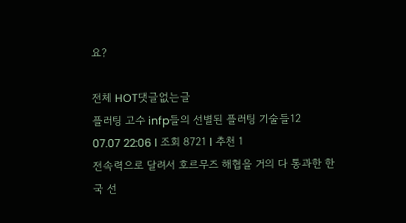요?

전체 HOT댓글없는글
플러팅 고수 infp들의 선별된 플러팅 기술들12
07.07 22:06 l 조회 8721 l 추천 1
전속력으로 달려서 호르무즈 해협을 거의 다 통과한 한국 선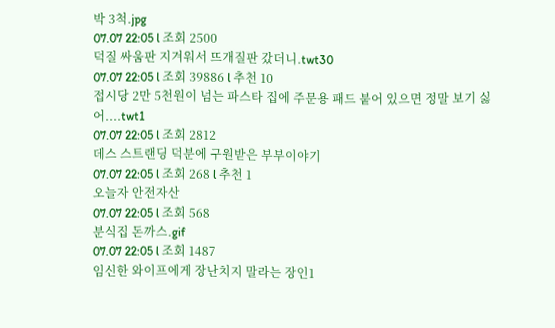박 3척.jpg
07.07 22:05 l 조회 2500
덕질 싸움판 지겨워서 뜨개질판 갔더니.twt30
07.07 22:05 l 조회 39886 l 추천 10
접시당 2만 5천원이 넘는 파스타 집에 주문용 패드 붙어 있으면 정말 보기 싫어....twt1
07.07 22:05 l 조회 2812
데스 스트랜딩 덕분에 구원받은 부부이야기
07.07 22:05 l 조회 268 l 추천 1
오늘자 안전자산
07.07 22:05 l 조회 568
분식집 돈까스.gif
07.07 22:05 l 조회 1487
임신한 와이프에게 장난치지 말라는 장인1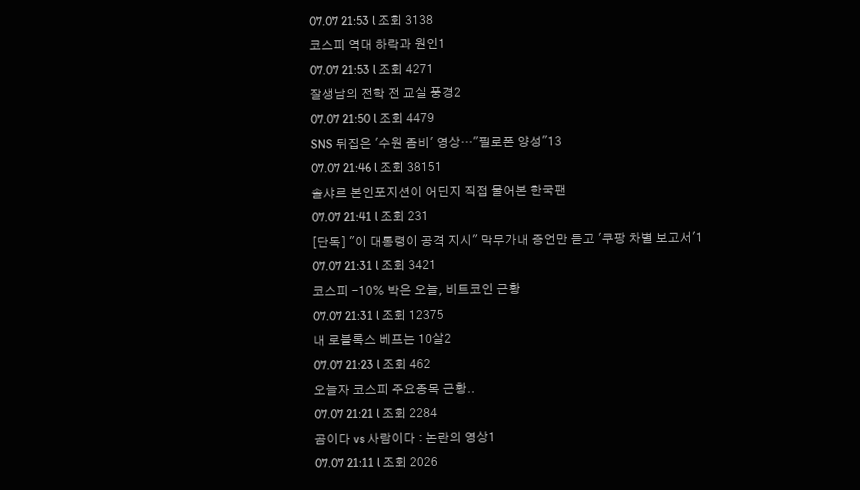07.07 21:53 l 조회 3138
코스피 역대 하락과 원인1
07.07 21:53 l 조회 4271
잘생남의 전학 전 교실 풍경2
07.07 21:50 l 조회 4479
SNS 뒤집은 '수원 좀비' 영상…"필로폰 양성"13
07.07 21:46 l 조회 38151
솔샤르 본인포지션이 어딘지 직접 물어본 한국팬
07.07 21:41 l 조회 231
[단독] "이 대통령이 공격 지시" 막무가내 증언만 듣고 '쿠팡 차별 보고서'1
07.07 21:31 l 조회 3421
코스피 -10% 박은 오늘, 비트코인 근황
07.07 21:31 l 조회 12375
내 로블록스 베프는 10살2
07.07 21:23 l 조회 462
오늘자 코스피 주요종목 근황..
07.07 21:21 l 조회 2284
곰이다 vs 사람이다 : 논란의 영상1
07.07 21:11 l 조회 2026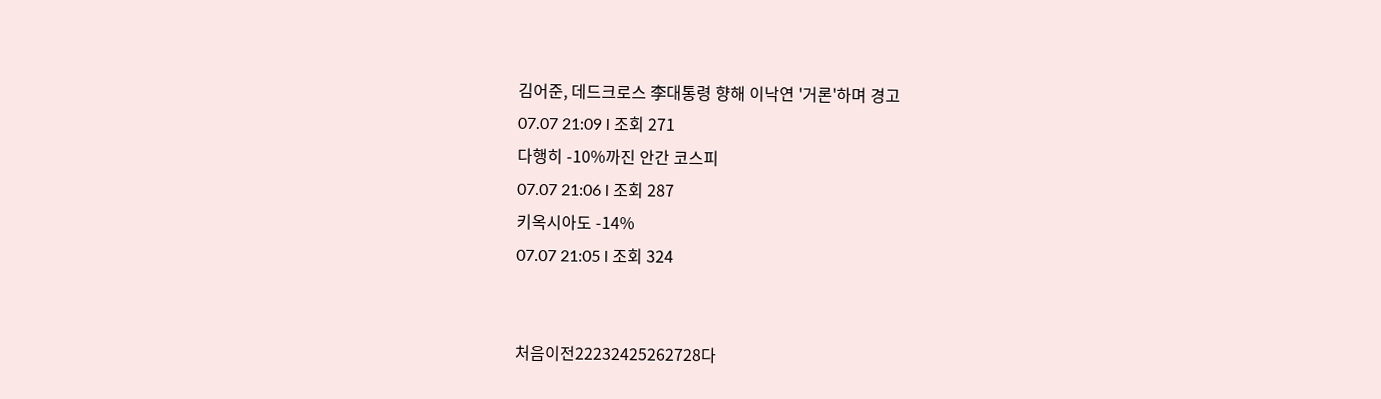김어준, 데드크로스 李대통령 향해 이낙연 '거론'하며 경고
07.07 21:09 l 조회 271
다행히 -10%까진 안간 코스피
07.07 21:06 l 조회 287
키옥시아도 -14%
07.07 21:05 l 조회 324


처음이전22232425262728다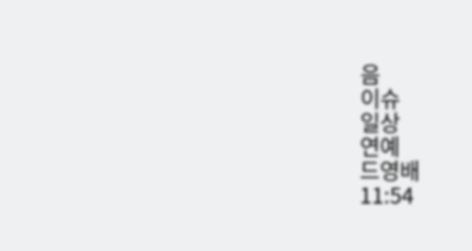음
이슈
일상
연예
드영배
11:54